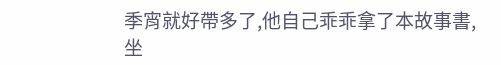季宵就好帶多了,他自己乖乖拿了本故事書,坐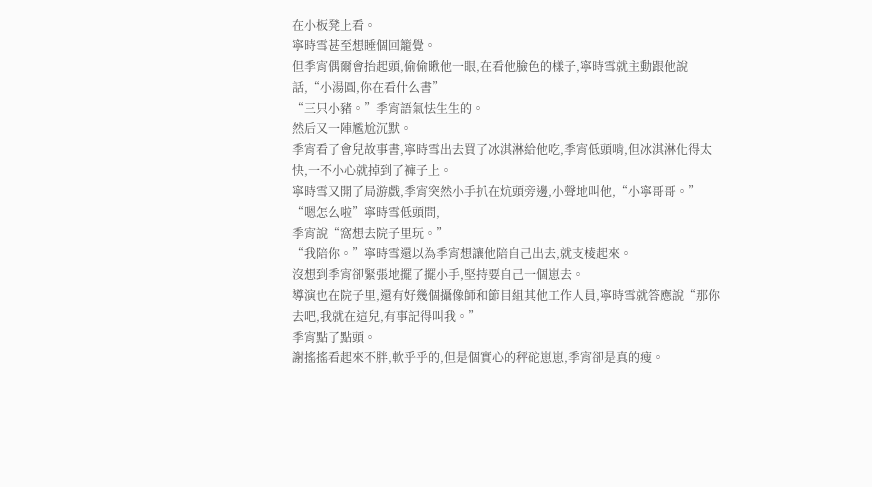在小板凳上看。
寧時雪甚至想睡個回籠覺。
但季宵偶爾會抬起頭,偷偷瞅他一眼,在看他臉色的樣子,寧時雪就主動跟他說話,“小湯圓,你在看什么書”
“三只小豬。”季宵語氣怯生生的。
然后又一陣尷尬沉默。
季宵看了會兒故事書,寧時雪出去買了冰淇淋給他吃,季宵低頭啃,但冰淇淋化得太快,一不小心就掉到了褲子上。
寧時雪又開了局游戲,季宵突然小手扒在炕頭旁邊,小聲地叫他,“小寧哥哥。”
“嗯怎么啦”寧時雪低頭問,
季宵說“窩想去院子里玩。”
“我陪你。”寧時雪還以為季宵想讓他陪自己出去,就支棱起來。
沒想到季宵卻緊張地擺了擺小手,堅持要自己一個崽去。
導演也在院子里,還有好幾個攝像師和節目組其他工作人員,寧時雪就答應說“那你去吧,我就在這兒,有事記得叫我。”
季宵點了點頭。
謝搖搖看起來不胖,軟乎乎的,但是個實心的秤砣崽崽,季宵卻是真的瘦。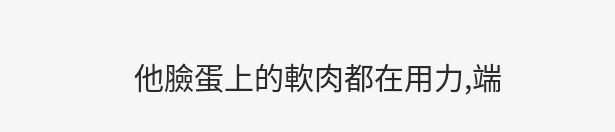他臉蛋上的軟肉都在用力,端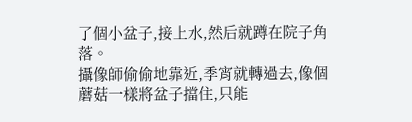了個小盆子,接上水,然后就蹲在院子角落。
攝像師偷偷地靠近,季宵就轉過去,像個蘑菇一樣將盆子擋住,只能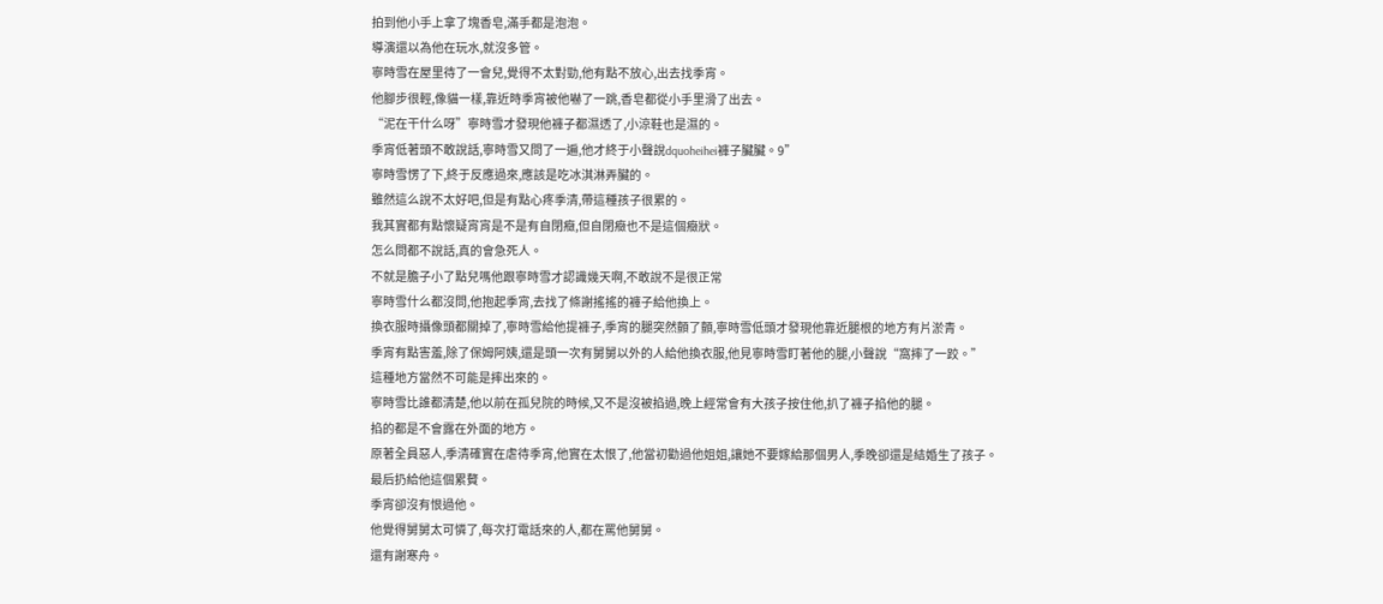拍到他小手上拿了塊香皂,滿手都是泡泡。
導演還以為他在玩水,就沒多管。
寧時雪在屋里待了一會兒,覺得不太對勁,他有點不放心,出去找季宵。
他腳步很輕,像貓一樣,靠近時季宵被他嚇了一跳,香皂都從小手里滑了出去。
“泥在干什么呀”寧時雪才發現他褲子都濕透了,小涼鞋也是濕的。
季宵低著頭不敢說話,寧時雪又問了一遍,他才終于小聲說dquoheihei褲子臟臟。9”
寧時雪愣了下,終于反應過來,應該是吃冰淇淋弄臟的。
雖然這么說不太好吧,但是有點心疼季清,帶這種孩子很累的。
我其實都有點懷疑宵宵是不是有自閉癥,但自閉癥也不是這個癥狀。
怎么問都不說話,真的會急死人。
不就是膽子小了點兒嗎他跟寧時雪才認識幾天啊,不敢說不是很正常
寧時雪什么都沒問,他抱起季宵,去找了條謝搖搖的褲子給他換上。
換衣服時攝像頭都關掉了,寧時雪給他提褲子,季宵的腿突然顫了顫,寧時雪低頭才發現他靠近腿根的地方有片淤青。
季宵有點害羞,除了保姆阿姨,還是頭一次有舅舅以外的人給他換衣服,他見寧時雪盯著他的腿,小聲說“窩摔了一跤。”
這種地方當然不可能是摔出來的。
寧時雪比誰都清楚,他以前在孤兒院的時候,又不是沒被掐過,晚上經常會有大孩子按住他,扒了褲子掐他的腿。
掐的都是不會露在外面的地方。
原著全員惡人,季清確實在虐待季宵,他實在太恨了,他當初勸過他姐姐,讓她不要嫁給那個男人,季晚卻還是結婚生了孩子。
最后扔給他這個累贅。
季宵卻沒有恨過他。
他覺得舅舅太可憐了,每次打電話來的人,都在罵他舅舅。
還有謝寒舟。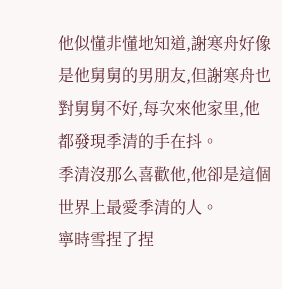他似懂非懂地知道,謝寒舟好像是他舅舅的男朋友,但謝寒舟也對舅舅不好,每次來他家里,他都發現季清的手在抖。
季清沒那么喜歡他,他卻是這個世界上最愛季清的人。
寧時雪捏了捏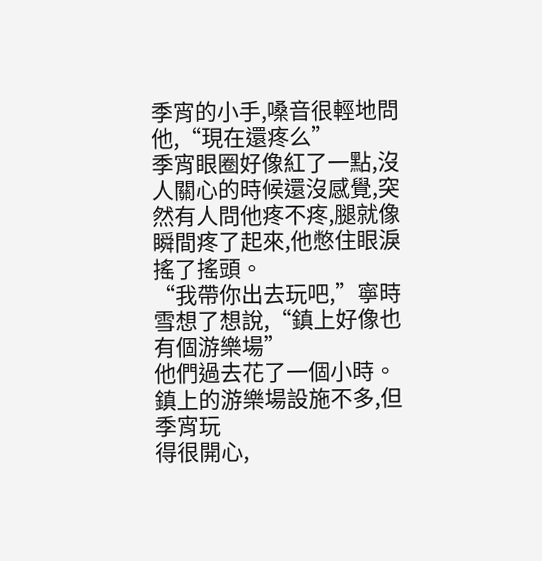季宵的小手,嗓音很輕地問他,“現在還疼么”
季宵眼圈好像紅了一點,沒人關心的時候還沒感覺,突然有人問他疼不疼,腿就像瞬間疼了起來,他憋住眼淚搖了搖頭。
“我帶你出去玩吧,”寧時雪想了想說,“鎮上好像也有個游樂場”
他們過去花了一個小時。
鎮上的游樂場設施不多,但季宵玩
得很開心,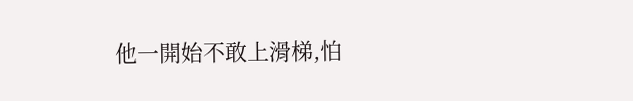他一開始不敢上滑梯,怕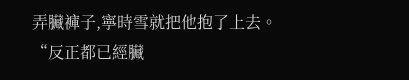弄臟褲子,寧時雪就把他抱了上去。
“反正都已經臟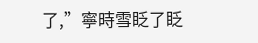了,”寧時雪眨了眨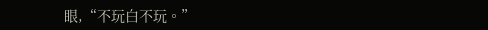眼,“不玩白不玩。”